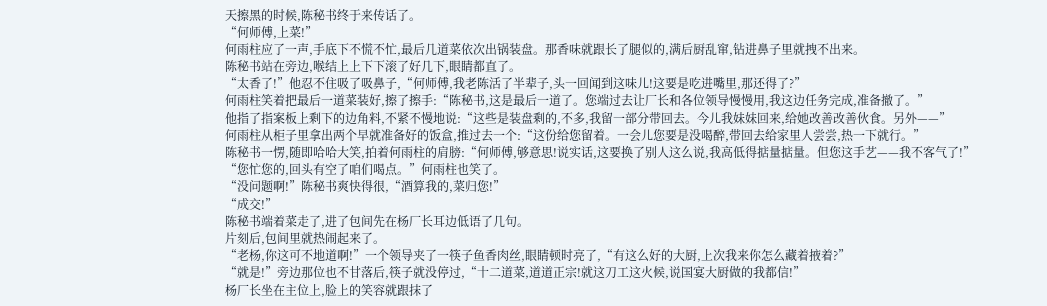天擦黑的时候,陈秘书终于来传话了。
“何师傅,上菜!”
何雨柱应了一声,手底下不慌不忙,最后几道菜依次出锅装盘。那香味就跟长了腿似的,满后厨乱窜,钻进鼻子里就拽不出来。
陈秘书站在旁边,喉结上上下下滚了好几下,眼睛都直了。
“太香了!”他忍不住吸了吸鼻子,“何师傅,我老陈活了半辈子,头一回闻到这味儿!这要是吃进嘴里,那还得了?”
何雨柱笑着把最后一道菜装好,擦了擦手:“陈秘书,这是最后一道了。您端过去让厂长和各位领导慢慢用,我这边任务完成,准备撤了。”
他指了指案板上剩下的边角料,不紧不慢地说:“这些是装盘剩的,不多,我留一部分带回去。今儿我妹妹回来,给她改善改善伙食。另外——”
何雨柱从柜子里拿出两个早就准备好的饭盒,推过去一个:“这份给您留着。一会儿您要是没喝醉,带回去给家里人尝尝,热一下就行。”
陈秘书一愣,随即哈哈大笑,拍着何雨柱的肩膀:“何师傅,够意思!说实话,这要换了别人这么说,我高低得掂量掂量。但您这手艺——我不客气了!”
“您忙您的,回头有空了咱们喝点。”何雨柱也笑了。
“没问题啊!”陈秘书爽快得很,“酒算我的,菜归您!”
“成交!”
陈秘书端着菜走了,进了包间先在杨厂长耳边低语了几句。
片刻后,包间里就热闹起来了。
“老杨,你这可不地道啊!”一个领导夹了一筷子鱼香肉丝,眼睛顿时亮了,“有这么好的大厨,上次我来你怎么藏着掖着?”
“就是!”旁边那位也不甘落后,筷子就没停过,“十二道菜,道道正宗!就这刀工这火候,说国宴大厨做的我都信!”
杨厂长坐在主位上,脸上的笑容就跟抹了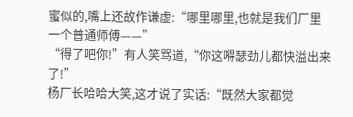蜜似的,嘴上还故作谦虚:“哪里哪里,也就是我们厂里一个普通师傅——”
“得了吧你!”有人笑骂道,“你这嘚瑟劲儿都快溢出来了!”
杨厂长哈哈大笑,这才说了实话:“既然大家都觉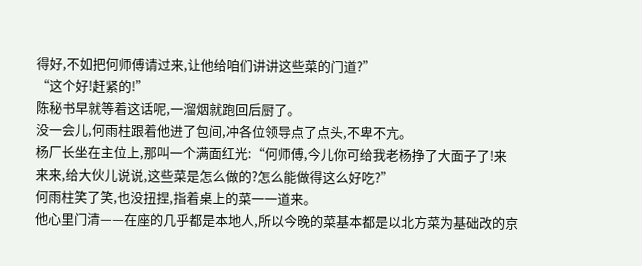得好,不如把何师傅请过来,让他给咱们讲讲这些菜的门道?”
“这个好!赶紧的!”
陈秘书早就等着这话呢,一溜烟就跑回后厨了。
没一会儿,何雨柱跟着他进了包间,冲各位领导点了点头,不卑不亢。
杨厂长坐在主位上,那叫一个满面红光:“何师傅,今儿你可给我老杨挣了大面子了!来来来,给大伙儿说说,这些菜是怎么做的?怎么能做得这么好吃?”
何雨柱笑了笑,也没扭捏,指着桌上的菜一一道来。
他心里门清——在座的几乎都是本地人,所以今晚的菜基本都是以北方菜为基础改的京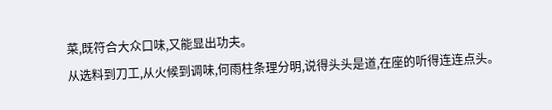菜,既符合大众口味,又能显出功夫。
从选料到刀工,从火候到调味,何雨柱条理分明,说得头头是道,在座的听得连连点头。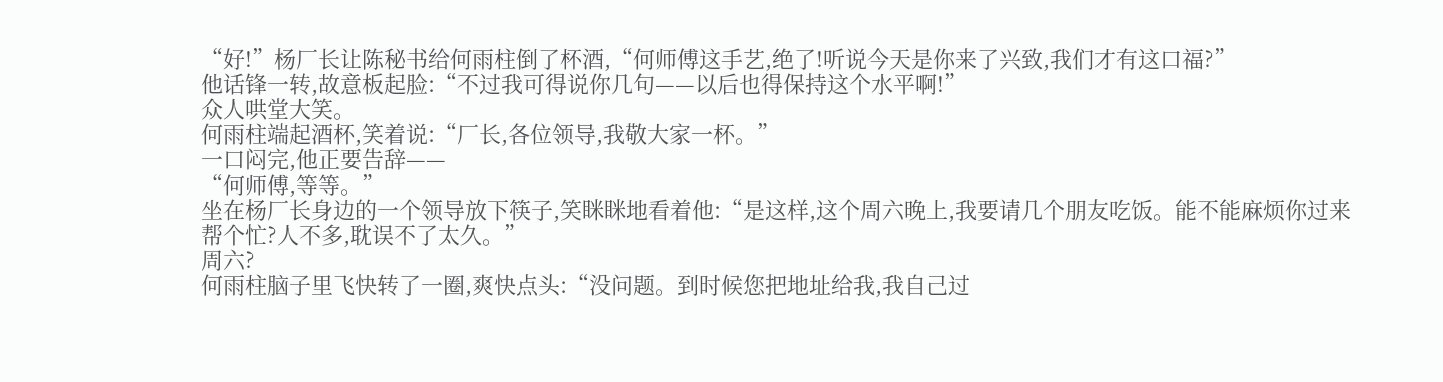“好!”杨厂长让陈秘书给何雨柱倒了杯酒,“何师傅这手艺,绝了!听说今天是你来了兴致,我们才有这口福?”
他话锋一转,故意板起脸:“不过我可得说你几句——以后也得保持这个水平啊!”
众人哄堂大笑。
何雨柱端起酒杯,笑着说:“厂长,各位领导,我敬大家一杯。”
一口闷完,他正要告辞——
“何师傅,等等。”
坐在杨厂长身边的一个领导放下筷子,笑眯眯地看着他:“是这样,这个周六晚上,我要请几个朋友吃饭。能不能麻烦你过来帮个忙?人不多,耽误不了太久。”
周六?
何雨柱脑子里飞快转了一圈,爽快点头:“没问题。到时候您把地址给我,我自己过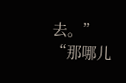去。”
“那哪儿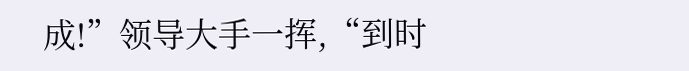成!”领导大手一挥,“到时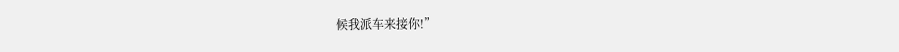候我派车来接你!”